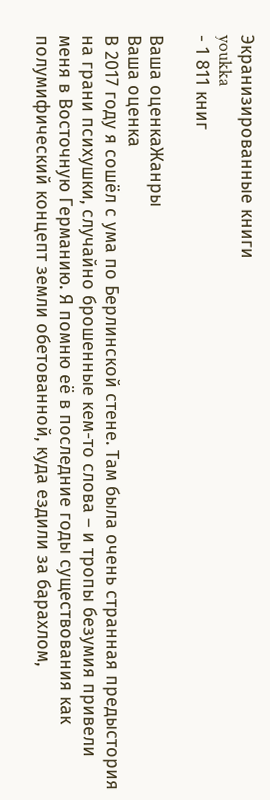Экранизированные книги
youkka
- 1 811 книг

Ваша оценкаЖанры
Ваша оценка
В 2017 году я сошёл с ума по Берлинской стене. Там была очень странная предыстория на грани психушки, случайно брошенные кем-то слова – и тропы безумия привели меня в Восточную Германию. Я помню её в последние годы существования как полумифический концепт земли обетованной, куда ездили за барахлом,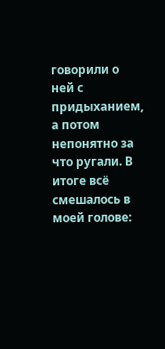говорили о ней с придыханием, а потом непонятно за что ругали. В итоге всё смешалось в моей голове: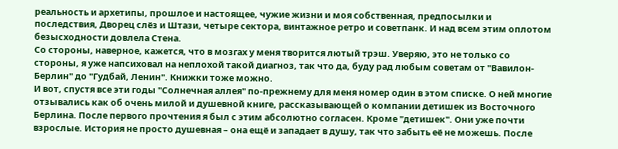реальность и архетипы, прошлое и настоящее, чужие жизни и моя собственная, предпосылки и последствия, Дворец слёз и Штази, четыре сектора, винтажное ретро и советпанк. И над всем этим оплотом безысходности довлела Стена.
Со стороны, наверное, кажется, что в мозгах у меня творится лютый трэш. Уверяю, это не только со стороны, я уже напсиховал на неплохой такой диагноз, так что да, буду рад любым советам от "Вавилон-Берлин" до "Гудбай, Ленин". Книжки тоже можно.
И вот, спустя все эти годы "Солнечная аллея" по-прежнему для меня номер один в этом списке. О ней многие отзывались как об очень милой и душевной книге, рассказывающей о компании детишек из Восточного Берлина. После первого прочтения я был с этим абсолютно согласен. Кроме "детишек". Они уже почти взрослые. История не просто душевная – она ещё и западает в душу, так что забыть её не можешь. После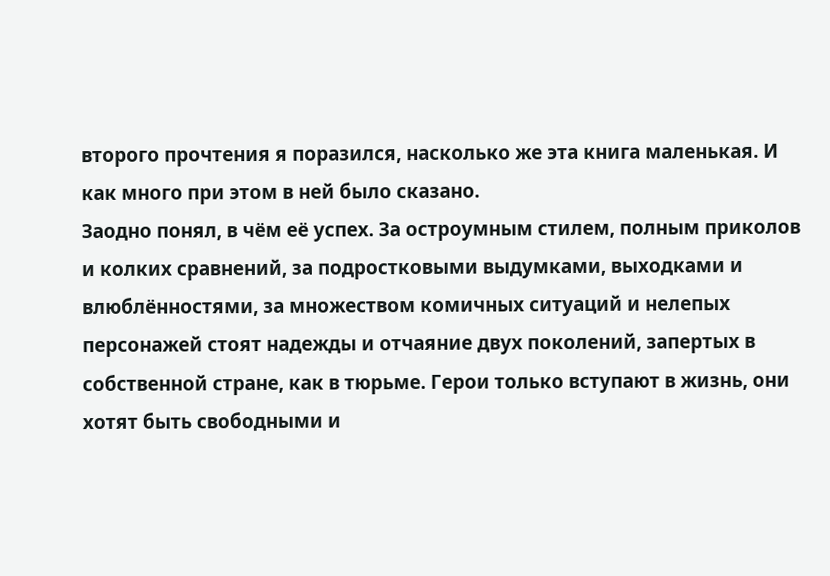второго прочтения я поразился, насколько же эта книга маленькая. И как много при этом в ней было сказано.
Заодно понял, в чём её успех. За остроумным стилем, полным приколов и колких сравнений, за подростковыми выдумками, выходками и влюблённостями, за множеством комичных ситуаций и нелепых персонажей стоят надежды и отчаяние двух поколений, запертых в собственной стране, как в тюрьме. Герои только вступают в жизнь, они хотят быть свободными и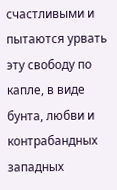счастливыми и пытаются урвать эту свободу по капле, в виде бунта, любви и контрабандных западных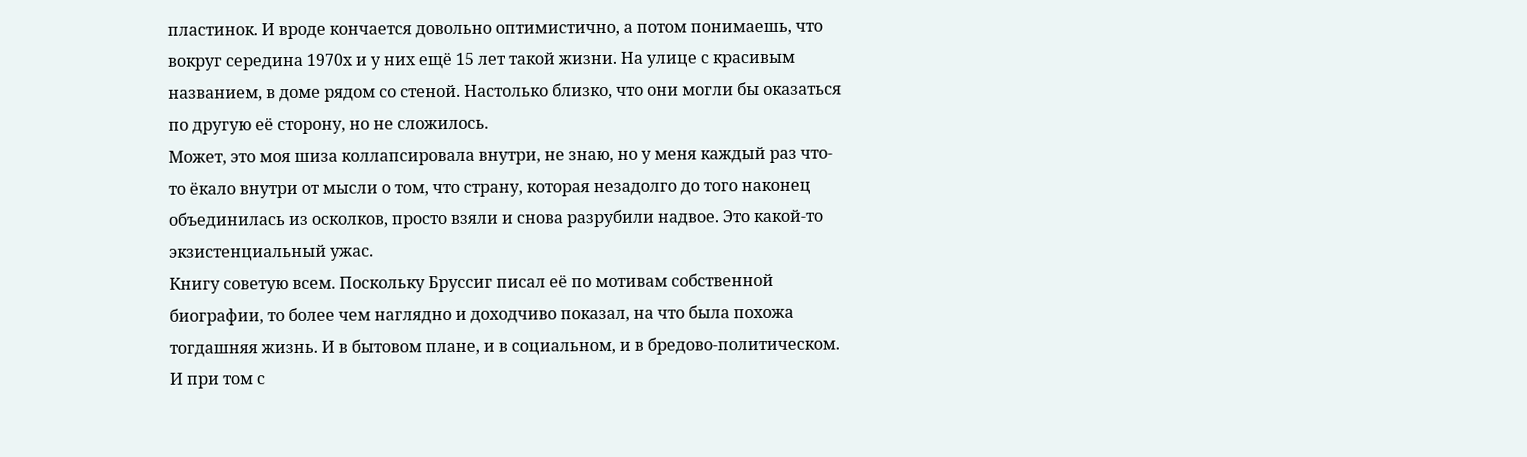пластинок. И вроде кончается довольно оптимистично, а потом понимаешь, что вокруг середина 1970х и у них ещё 15 лет такой жизни. На улице с красивым названием, в доме рядом со стеной. Настолько близко, что они могли бы оказаться по другую её сторону, но не сложилось.
Может, это моя шиза коллапсировала внутри, не знаю, но у меня каждый раз что-то ёкало внутри от мысли о том, что страну, которая незадолго до того наконец объединилась из осколков, просто взяли и снова разрубили надвое. Это какой-то экзистенциальный ужас.
Книгу советую всем. Поскольку Бруссиг писал её по мотивам собственной биографии, то более чем наглядно и доходчиво показал, на что была похожа тогдашняя жизнь. И в бытовом плане, и в социальном, и в бредово-политическом. И при том с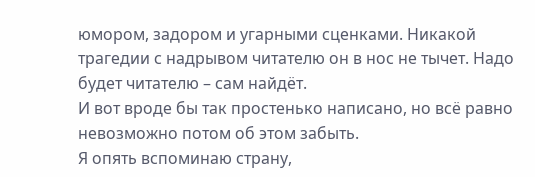юмором, задором и угарными сценками. Никакой трагедии с надрывом читателю он в нос не тычет. Надо будет читателю – сам найдёт.
И вот вроде бы так простенько написано, но всё равно невозможно потом об этом забыть.
Я опять вспоминаю страну,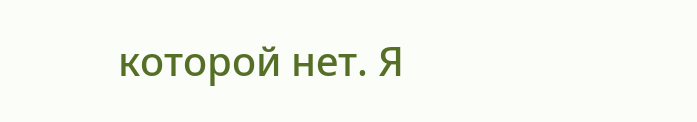которой нет. Я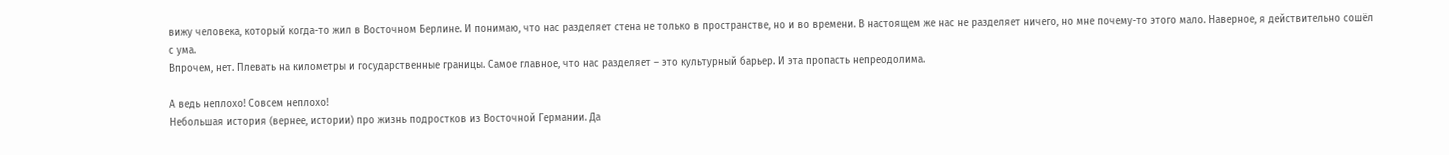вижу человека, который когда-то жил в Восточном Берлине. И понимаю, что нас разделяет стена не только в пространстве, но и во времени. В настоящем же нас не разделяет ничего, но мне почему-то этого мало. Наверное, я действительно сошёл с ума.
Впрочем, нет. Плевать на километры и государственные границы. Самое главное, что нас разделяет – это культурный барьер. И эта пропасть непреодолима.

А ведь неплохо! Совсем неплохо!
Небольшая история (вернее, истории) про жизнь подростков из Восточной Германии. Да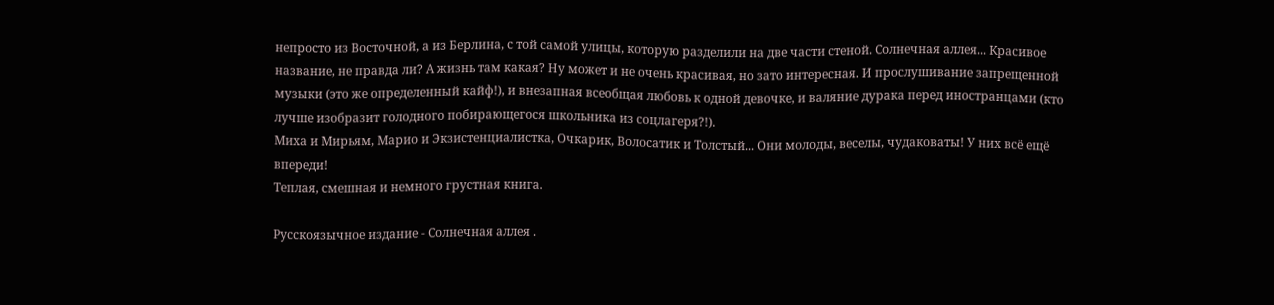непросто из Восточной, а из Берлина, с той самой улицы, которую разделили на две части стеной. Солнечная аллея... Красивое название, не правда ли? А жизнь там какая? Ну может и не очень красивая, но зато интересная. И прослушивание запрещенной музыки (это же определенный кайф!), и внезапная всеобщая любовь к одной девочке, и валяние дурака перед иностранцами (кто лучше изобразит голодного побирающегося школьника из соцлагеря?!).
Миха и Мирьям, Марио и Экзистенциалистка, Очкарик, Волосатик и Толстый... Они молоды, веселы, чудаковаты! У них всё ещё впереди!
Теплая, смешная и немного грустная книга.

Русскоязычное издание - Солнечная аллея .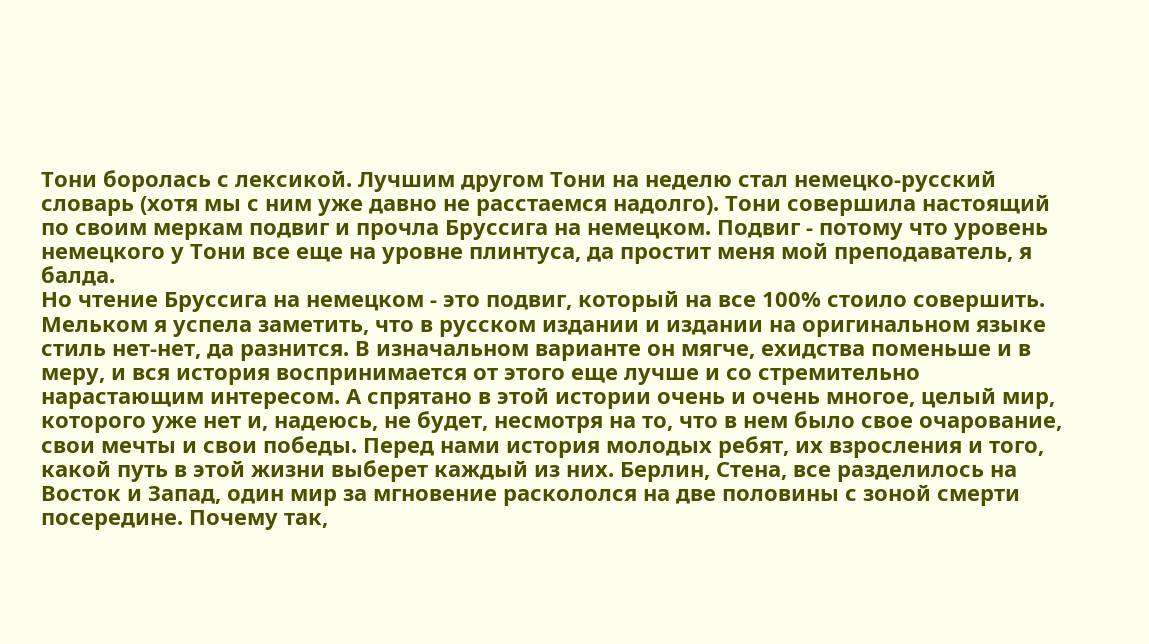Тони боролась с лексикой. Лучшим другом Тони на неделю стал немецко-русский словарь (хотя мы с ним уже давно не расстаемся надолго). Тони совершила настоящий по своим меркам подвиг и прочла Бруссига на немецком. Подвиг - потому что уровень немецкого у Тони все еще на уровне плинтуса, да простит меня мой преподаватель, я балда.
Но чтение Бруссига на немецком - это подвиг, который на все 100% стоило совершить. Мельком я успела заметить, что в русском издании и издании на оригинальном языке стиль нет-нет, да разнится. В изначальном варианте он мягче, ехидства поменьше и в меру, и вся история воспринимается от этого еще лучше и со стремительно нарастающим интересом. А спрятано в этой истории очень и очень многое, целый мир, которого уже нет и, надеюсь, не будет, несмотря на то, что в нем было свое очарование, свои мечты и свои победы. Перед нами история молодых ребят, их взросления и того, какой путь в этой жизни выберет каждый из них. Берлин, Стена, все разделилось на Восток и Запад, один мир за мгновение раскололся на две половины с зоной смерти посередине. Почему так,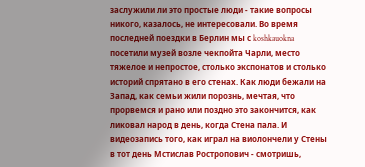заслужили ли это простые люди - такие вопросы никого, казалось, не интересовали. Во время последней поездки в Берлин мы с koshkauokna посетили музей возле чекпойта Чарли, место тяжелое и непростое, столько экспонатов и столько историй спрятано в его стенах. Как люди бежали на Запад, как семьи жили порознь, мечтая, что прорвемся и рано или поздно это закончится, как ликовал народ в день, когда Стена пала. И видеозапись того, как играл на виолончели у Стены в тот день Мстислав Ростропович - смотришь,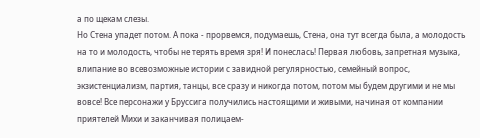а по щекам слезы.
Но Стена упадет потом. А пока - прорвемся, подумаешь, Стена, она тут всегда была, а молодость на то и молодость, чтобы не терять время зря! И понеслась! Первая любовь, запретная музыка, влипание во всевозможные истории с завидной регулярностью, семейный вопрос, экзистенциализм, партия, танцы, все сразу и никогда потом, потом мы будем другими и не мы вовсе! Все персонажи у Бруссига получились настоящими и живыми, начиная от компании приятелей Михи и заканчивая полицаем-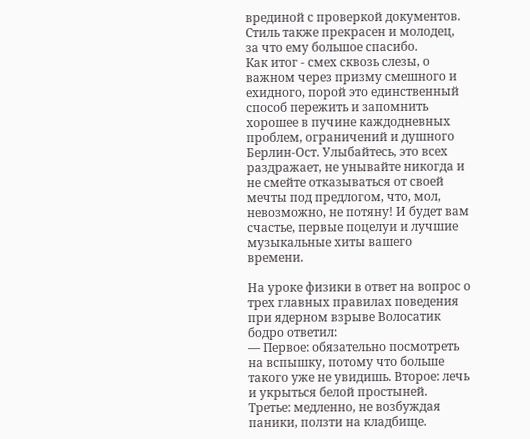врединой с проверкой документов. Стиль также прекрасен и молодец, за что ему большое спасибо.
Как итог - смех сквозь слезы, о важном через призму смешного и ехидного, порой это единственный способ пережить и запомнить хорошее в пучине каждодневных проблем, ограничений и душного Берлин-Ост. Улыбайтесь, это всех раздражает, не унывайте никогда и не смейте отказываться от своей мечты под предлогом, что, мол, невозможно, не потяну! И будет вам счастье, первые поцелуи и лучшие музыкальные хиты вашего времени.

На уроке физики в ответ на вопрос о трех главных правилах поведения при ядерном взрыве Волосатик бодро ответил:
— Первое: обязательно посмотреть на вспышку, потому что больше такого уже не увидишь. Второе: лечь и укрыться белой простыней. Третье: медленно, не возбуждая паники, ползти на кладбище.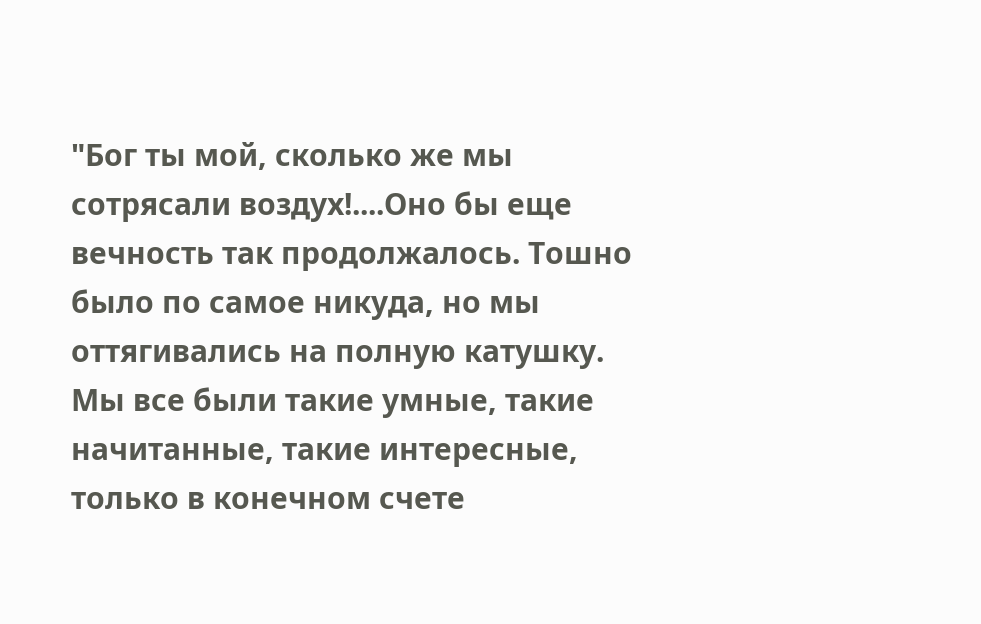"Бог ты мой, сколько же мы сотрясали воздух!....Оно бы еще вечность так продолжалось. Тошно было по самое никуда, но мы оттягивались на полную катушку. Мы все были такие умные, такие начитанные, такие интересные, только в конечном счете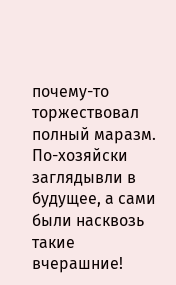почему-то торжествовал полный маразм. По-хозяйски заглядывли в будущее, а сами были насквозь такие вчерашние!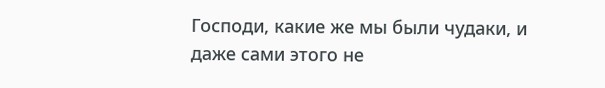Господи, какие же мы были чудаки, и даже сами этого не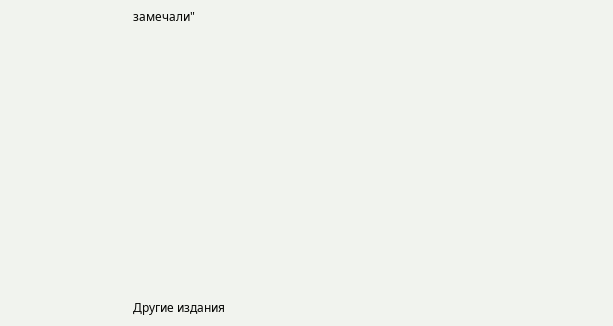замечали"












Другие издания